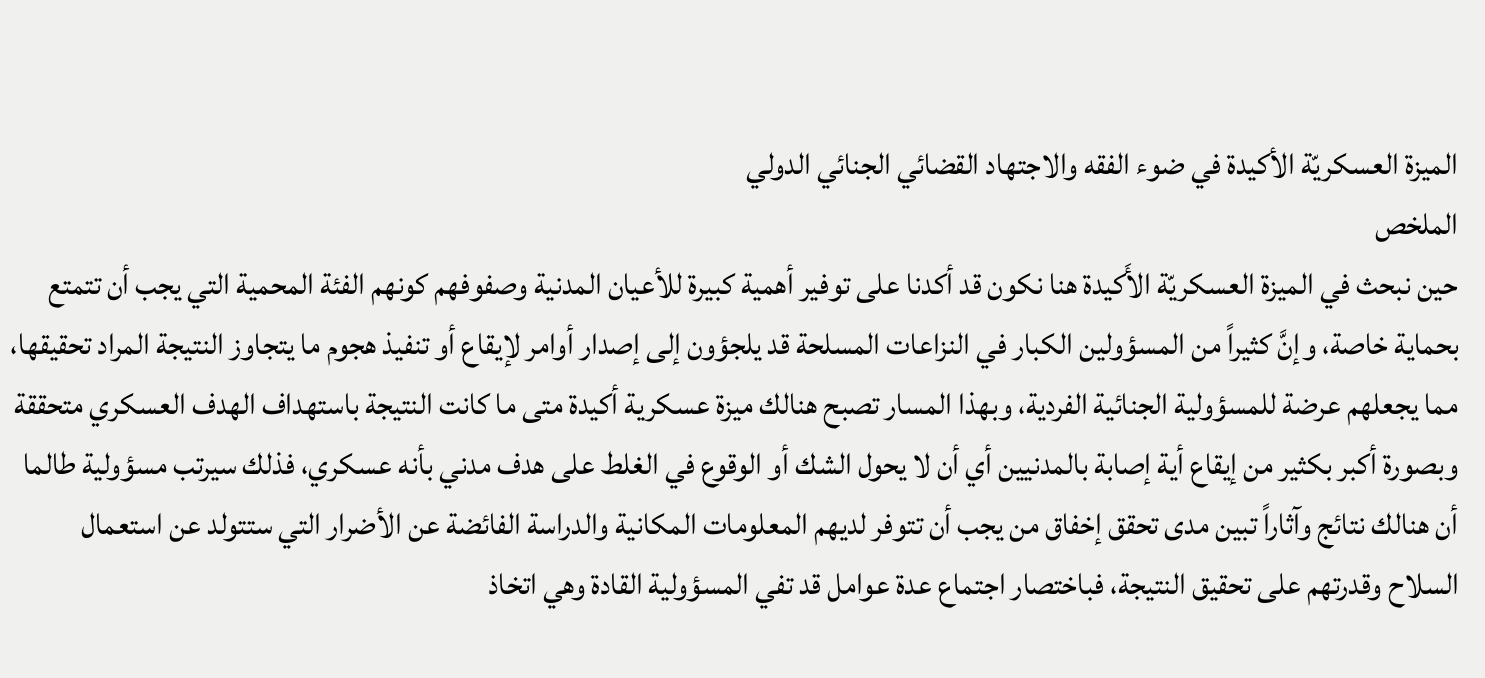الميزة العسكريّة الأكيدة في ضوء الفقه والاجتهاد القضائي الجنائي الدولي
الملخص
حين نبحث في الميزة العسكريّة الأَكيدة هنا نكون قد أكدنا على توفير أهمية كبيرة للأعيان المدنية وصفوفهم كونهم الفئة المحمية التي يجب أن تتمتع بحماية خاصة، وإنَّ كثيراً من المسؤولين الكبار في النزاعات المسلحة قد يلجؤون إلى إصدار أوامر لإيقاع أو تنفيذ هجوم ما يتجاوز النتيجة المراد تحقيقها، مما يجعلهم عرضة للمسؤولية الجنائية الفردية، وبهذا المسار تصبح هنالك ميزة عسكرية أكيدة متى ما كانت النتيجة باستهداف الهدف العسكري متحققة وبصورة أكبر بكثير من إيقاع أية إصابة بالمدنيين أي أن لا يحول الشك أو الوقوع في الغلط على هدف مدني بأنه عسكري، فذلك سيرتب مسؤولية طالما أن هنالك نتائج وآثاراً تبين مدى تحقق إخفاق من يجب أن تتوفر لديهم المعلومات المكانية والدراسة الفائضة عن الأضرار التي ستتولد عن استعمال السلاح وقدرتهم على تحقيق النتيجة، فباختصار اجتماع عدة عوامل قد تفي المسؤولية القادة وهي اتخاذ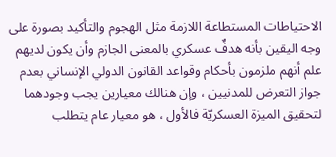الاحتياطات المستطاعة اللازمة مثل الهجوم والتأكيد بصورة على وجه اليقين بأنه هدفٌ عسكري بالمعنى الجازم وأن يكون لديهم علم أنهم ملزمون بأحكام وقواعد القانون الدولي الإنساني بعدم جواز التعرض للمدنيين ، وإن هنالك معيارين يجب وجودهما لتحقيق الميزة العسكريّة فالأول ، هو معيار عام يتطلب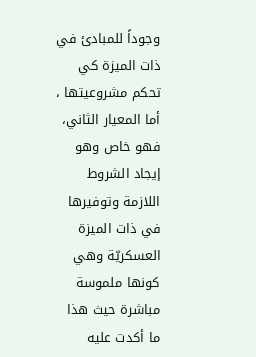وجوداً للمبادئ في ذات الميزة كي تحكم مشروعيتها ، أما المعيار الثاني، فهو خاص وهو إيجاد الشروط اللازمة وتوفيرها في ذات الميزة العسكريّة وهي كونها ملموسة مباشرة حيث هذا ما أكدت عليه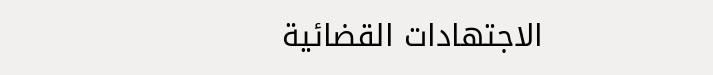الاجتهادات القضائية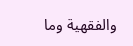والفقهية وما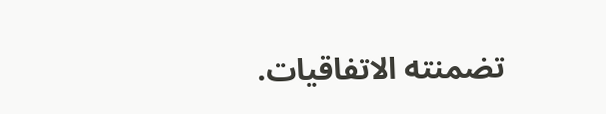تضمنته الاتفاقيات.